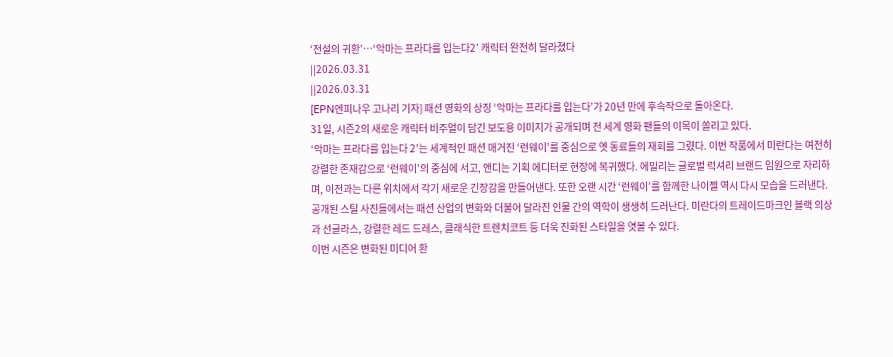‘전설의 귀환’…‘악마는 프라다를 입는다2’ 캐릭터 완전히 달라졌다
||2026.03.31
||2026.03.31
[EPN엔피나우 고나리 기자] 패션 영화의 상징 ‘악마는 프라다를 입는다’가 20년 만에 후속작으로 돌아온다.
31일, 시즌2의 새로운 캐릭터 비주얼이 담긴 보도용 이미지가 공개되며 전 세계 영화 팬들의 이목이 쏠리고 있다.
‘악마는 프라다를 입는다 2’는 세계적인 패션 매거진 ‘런웨이’를 중심으로 옛 동료들의 재회를 그렸다. 이번 작품에서 미란다는 여전히 강렬한 존재감으로 ‘런웨이’의 중심에 서고, 앤디는 기획 에디터로 현장에 복귀했다. 에밀리는 글로벌 럭셔리 브랜드 임원으로 자리하며, 이전과는 다른 위치에서 각기 새로운 긴장감을 만들어낸다. 또한 오랜 시간 ‘런웨이’를 함께한 나이젤 역시 다시 모습을 드러낸다.
공개된 스틸 사진들에서는 패션 산업의 변화와 더불어 달라진 인물 간의 역학이 생생히 드러난다. 미란다의 트레이드마크인 블랙 의상과 선글라스, 강렬한 레드 드레스, 클래식한 트렌치코트 등 더욱 진화된 스타일을 엿볼 수 있다.
이번 시즌은 변화된 미디어 환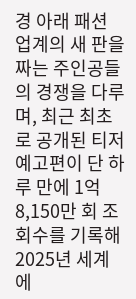경 아래 패션 업계의 새 판을 짜는 주인공들의 경쟁을 다루며, 최근 최초로 공개된 티저 예고편이 단 하루 만에 1억 8,150만 회 조회수를 기록해 2025년 세계에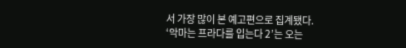서 가장 많이 본 예고편으로 집계됐다.
‘악마는 프라다를 입는다 2’는 오는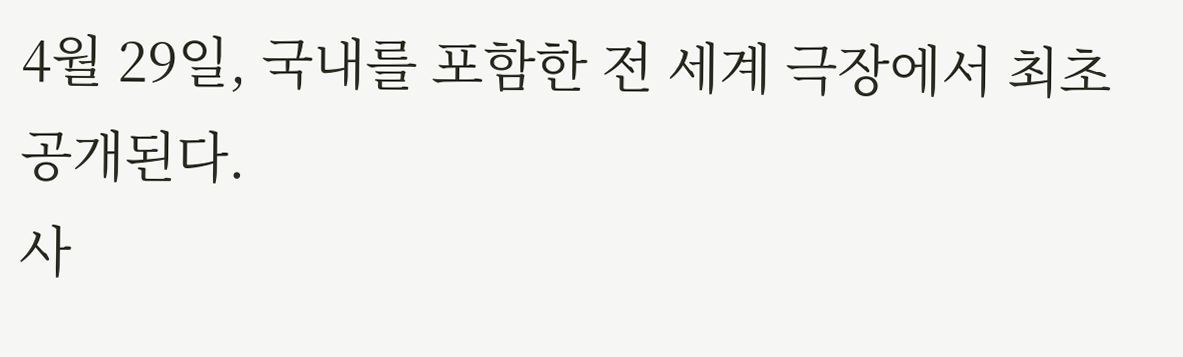4월 29일, 국내를 포함한 전 세계 극장에서 최초 공개된다.
사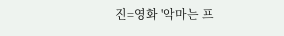진=영화 '악마는 프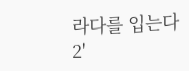라다를 입는다 2'